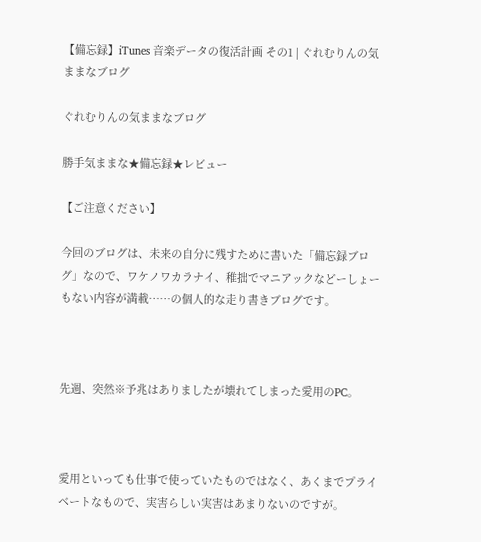【備忘録】iTunes 音楽データの復活計画 その1 | ぐれむりんの気ままなブログ

ぐれむりんの気ままなブログ

勝手気ままな★備忘録★レビュー

【ご注意ください】

今回のブログは、未来の自分に残すために書いた「備忘録ブログ」なので、ワケノワカラナイ、稚拙でマニアックなどーしょーもない内容が満載……の個人的な走り書きブログです。



先週、突然※予兆はありましたが壊れてしまった愛用のPC。



愛用といっても仕事で使っていたものではなく、あくまでプライベートなもので、実害らしい実害はあまりないのですが。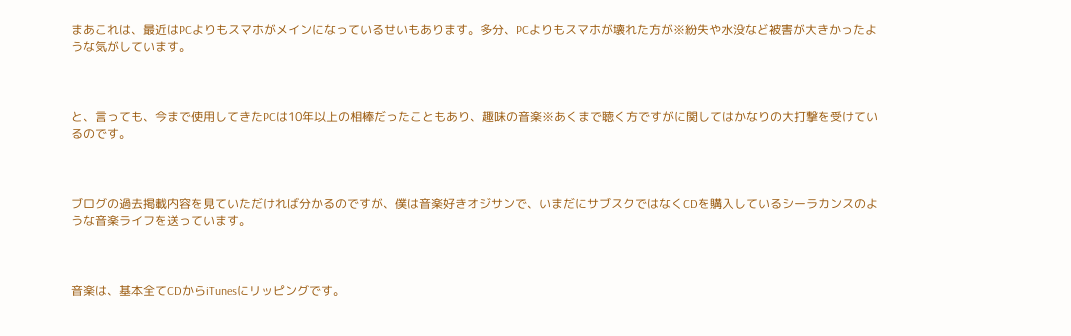まあこれは、最近はPCよりもスマホがメインになっているせいもあります。多分、PCよりもスマホが壊れた方が※紛失や水没など被害が大きかったような気がしています。



と、言っても、今まで使用してきたPCは10年以上の相棒だったこともあり、趣味の音楽※あくまで聴く方ですがに関してはかなりの大打撃を受けているのです。



ブログの過去掲載内容を見ていただければ分かるのですが、僕は音楽好きオジサンで、いまだにサブスクではなくCDを購入しているシーラカンスのような音楽ライフを送っています。



音楽は、基本全てCDからiTunesにリッピングです。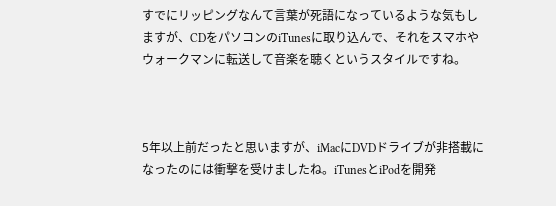すでにリッピングなんて言葉が死語になっているような気もしますが、CDをパソコンのiTunesに取り込んで、それをスマホやウォークマンに転送して音楽を聴くというスタイルですね。



5年以上前だったと思いますが、iMacにDVDドライブが非搭載になったのには衝撃を受けましたね。iTunesとiPodを開発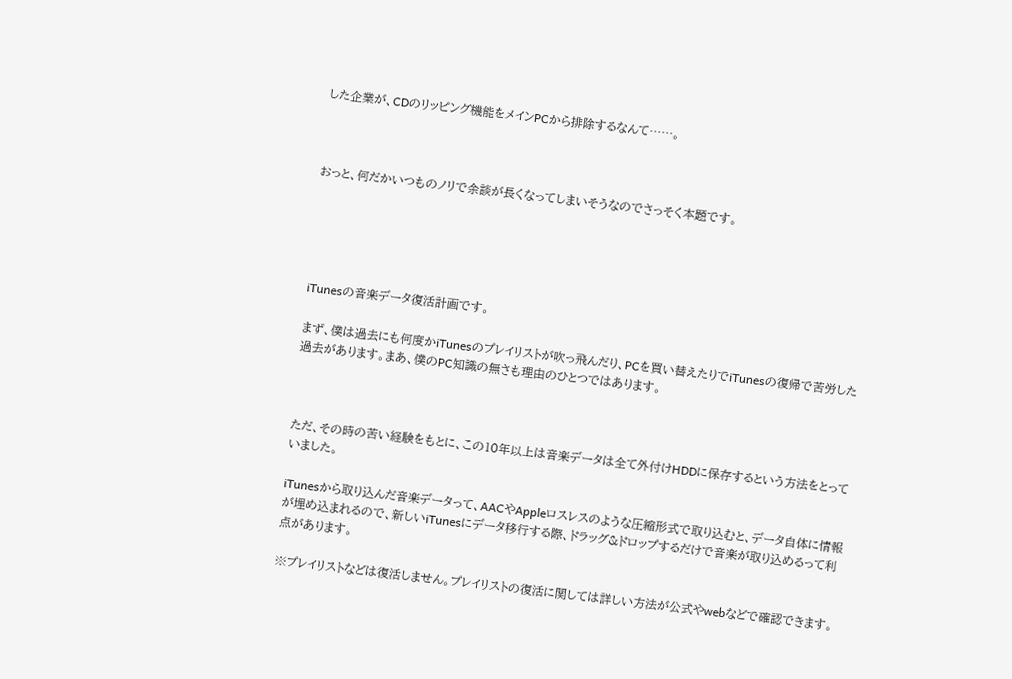した企業が、CDのリッピング機能をメインPCから排除するなんて……。



おっと、何だかいつものノリで余談が長くなってしまいそうなのでさっそく本題です。





iTunesの音楽データ復活計画です。

まず、僕は過去にも何度かiTunesのプレイリストが吹っ飛んだり、PCを買い替えたりでiTunesの復帰で苦労した過去があります。まあ、僕のPC知識の無さも理由のひとつではあります。



ただ、その時の苦い経験をもとに、この10年以上は音楽データは全て外付けHDDに保存するという方法をとっていました。

iTunesから取り込んだ音楽データって、AACやAppleロスレスのような圧縮形式で取り込むと、データ自体に情報が埋め込まれるので、新しいiTunesにデータ移行する際、ドラッグ&ドロップするだけで音楽が取り込めるって利点があります。

※プレイリストなどは復活しません。プレイリストの復活に関しては詳しい方法が公式やwebなどで確認できます。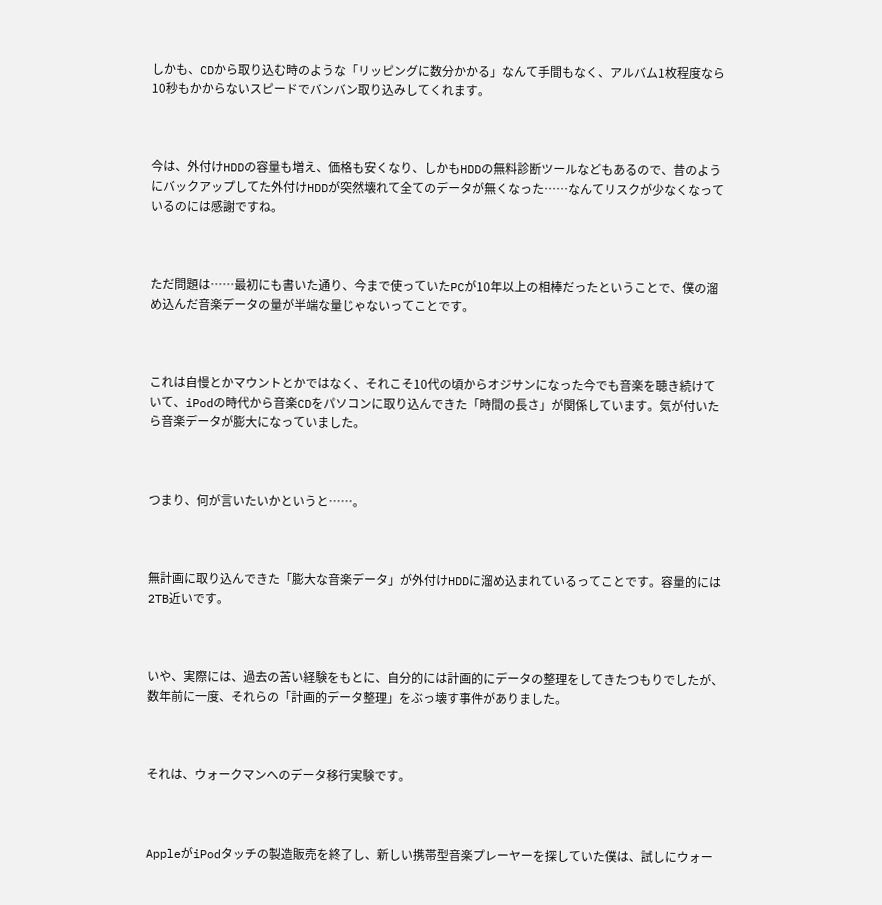しかも、CDから取り込む時のような「リッピングに数分かかる」なんて手間もなく、アルバム1枚程度なら10秒もかからないスピードでバンバン取り込みしてくれます。



今は、外付けHDDの容量も増え、価格も安くなり、しかもHDDの無料診断ツールなどもあるので、昔のようにバックアップしてた外付けHDDが突然壊れて全てのデータが無くなった……なんてリスクが少なくなっているのには感謝ですね。



ただ問題は……最初にも書いた通り、今まで使っていたPCが10年以上の相棒だったということで、僕の溜め込んだ音楽データの量が半端な量じゃないってことです。



これは自慢とかマウントとかではなく、それこそ10代の頃からオジサンになった今でも音楽を聴き続けていて、iPodの時代から音楽CDをパソコンに取り込んできた「時間の長さ」が関係しています。気が付いたら音楽データが膨大になっていました。



つまり、何が言いたいかというと……。



無計画に取り込んできた「膨大な音楽データ」が外付けHDDに溜め込まれているってことです。容量的には2TB近いです。



いや、実際には、過去の苦い経験をもとに、自分的には計画的にデータの整理をしてきたつもりでしたが、数年前に一度、それらの「計画的データ整理」をぶっ壊す事件がありました。



それは、ウォークマンへのデータ移行実験です。



AppleがiPodタッチの製造販売を終了し、新しい携帯型音楽プレーヤーを探していた僕は、試しにウォー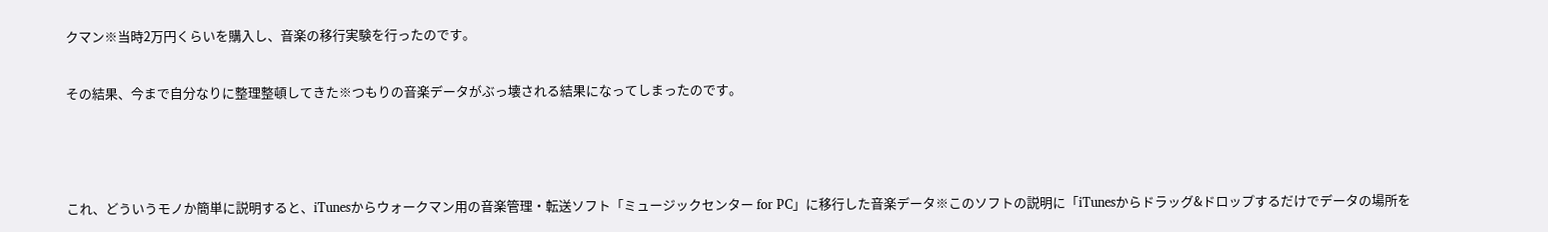クマン※当時2万円くらいを購入し、音楽の移行実験を行ったのです。

その結果、今まで自分なりに整理整頓してきた※つもりの音楽データがぶっ壊される結果になってしまったのです。



これ、どういうモノか簡単に説明すると、iTunesからウォークマン用の音楽管理・転送ソフト「ミュージックセンター for PC」に移行した音楽データ※このソフトの説明に「iTunesからドラッグ&ドロップするだけでデータの場所を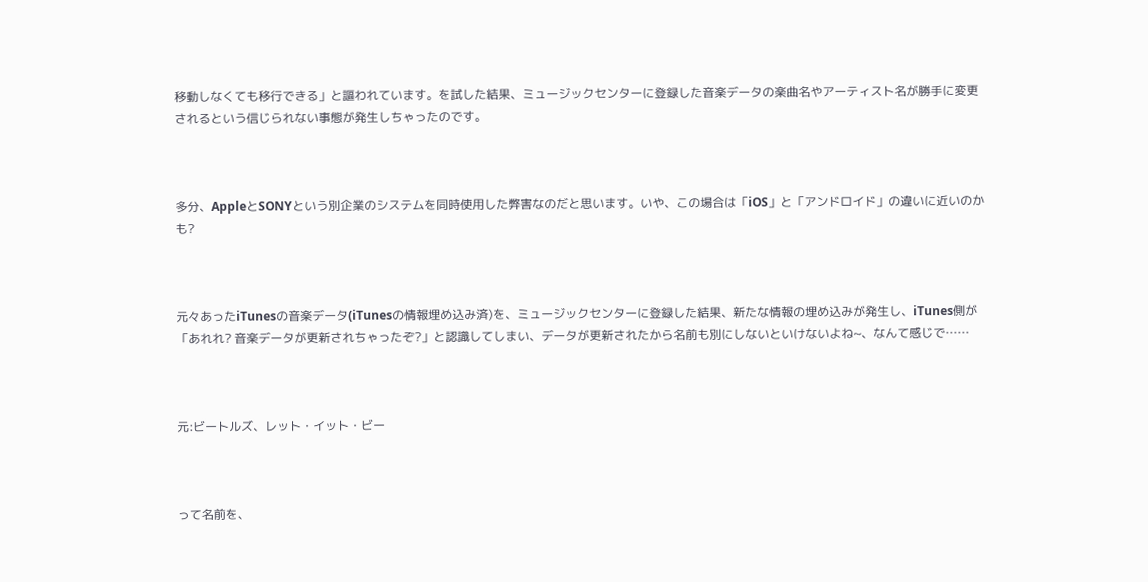移動しなくても移行できる」と謳われています。を試した結果、ミュージックセンターに登録した音楽データの楽曲名やアーティスト名が勝手に変更されるという信じられない事態が発生しちゃったのです。



多分、AppleとSONYという別企業のシステムを同時使用した弊害なのだと思います。いや、この場合は「iOS」と「アンドロイド」の違いに近いのかも?



元々あったiTunesの音楽データ(iTunesの情報埋め込み済)を、ミュージックセンターに登録した結果、新たな情報の埋め込みが発生し、iTunes側が「あれれ? 音楽データが更新されちゃったぞ?」と認識してしまい、データが更新されたから名前も別にしないといけないよね~、なんて感じで……



元:ビートルズ、レット・イット・ビー



って名前を、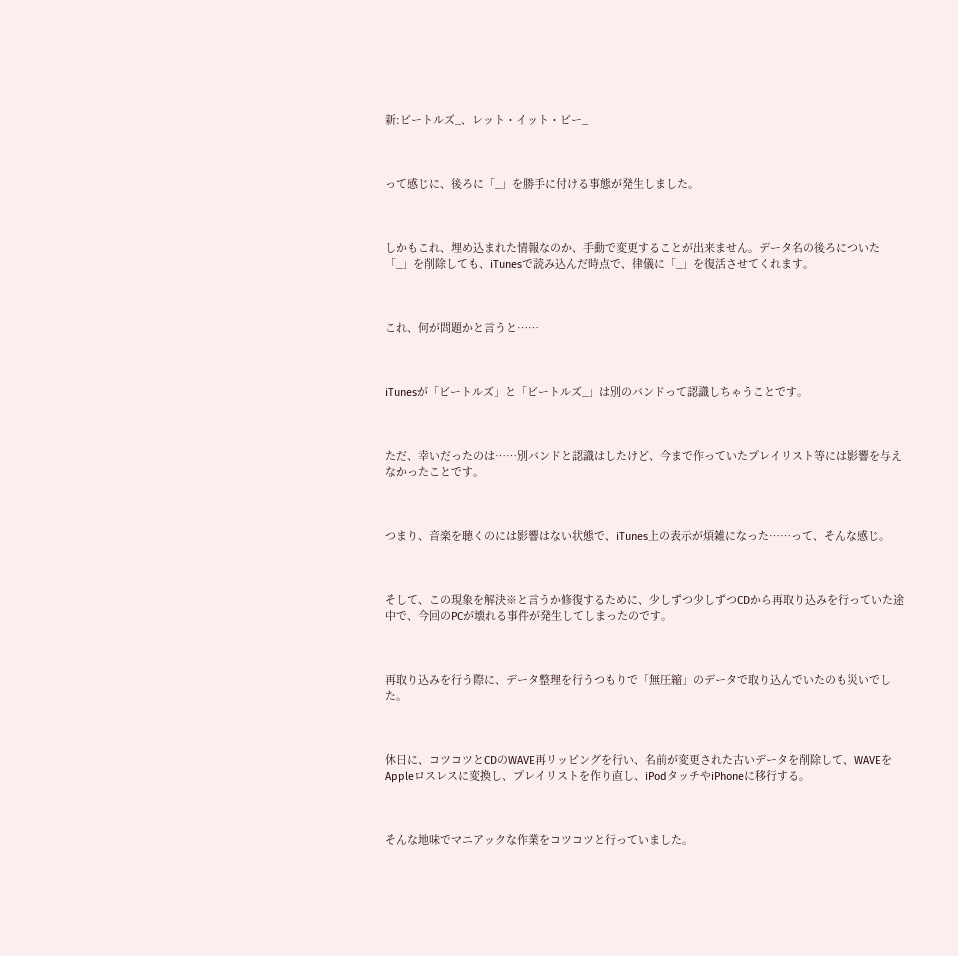新:ビートルズ_、レット・イット・ビー_



って感じに、後ろに「_」を勝手に付ける事態が発生しました。



しかもこれ、埋め込まれた情報なのか、手動で変更することが出来ません。データ名の後ろについた「_」を削除しても、iTunesで読み込んだ時点で、律儀に「_」を復活させてくれます。



これ、何が問題かと言うと……



iTunesが「ビートルズ」と「ビートルズ_」は別のバンドって認識しちゃうことです。



ただ、幸いだったのは……別バンドと認識はしたけど、今まで作っていたプレイリスト等には影響を与えなかったことです。



つまり、音楽を聴くのには影響はない状態で、iTunes上の表示が煩雑になった……って、そんな感じ。



そして、この現象を解決※と言うか修復するために、少しずつ少しずつCDから再取り込みを行っていた途中で、今回のPCが壊れる事件が発生してしまったのです。



再取り込みを行う際に、データ整理を行うつもりで「無圧縮」のデータで取り込んでいたのも災いでした。



休日に、コツコツとCDのWAVE再リッピングを行い、名前が変更された古いデータを削除して、WAVEをAppleロスレスに変換し、プレイリストを作り直し、iPodタッチやiPhoneに移行する。



そんな地味でマニアックな作業をコツコツと行っていました。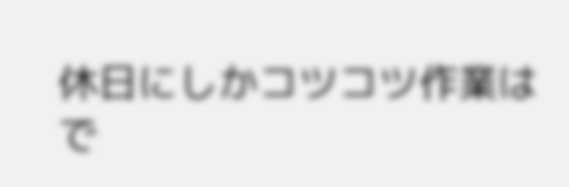休日にしかコツコツ作業はで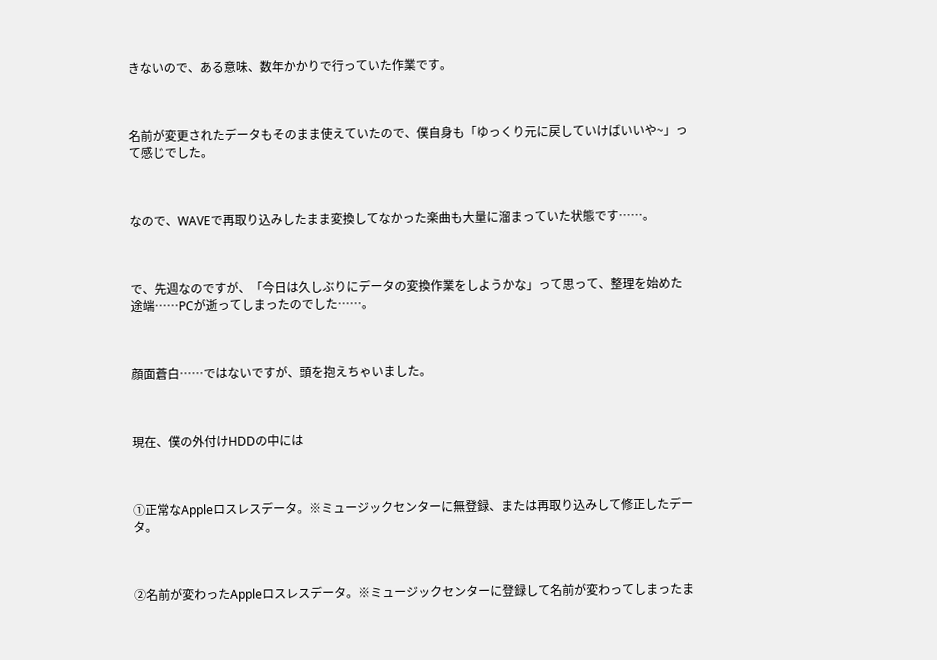きないので、ある意味、数年かかりで行っていた作業です。



名前が変更されたデータもそのまま使えていたので、僕自身も「ゆっくり元に戻していけばいいや~」って感じでした。



なので、WAVEで再取り込みしたまま変換してなかった楽曲も大量に溜まっていた状態です……。



で、先週なのですが、「今日は久しぶりにデータの変換作業をしようかな」って思って、整理を始めた途端……PCが逝ってしまったのでした……。



顔面蒼白……ではないですが、頭を抱えちゃいました。



現在、僕の外付けHDDの中には



①正常なAppleロスレスデータ。※ミュージックセンターに無登録、または再取り込みして修正したデータ。



②名前が変わったAppleロスレスデータ。※ミュージックセンターに登録して名前が変わってしまったま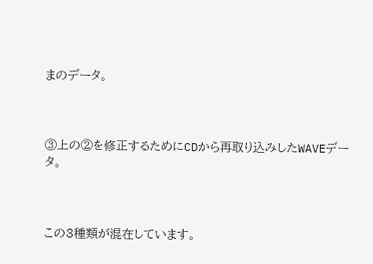まのデータ。



③上の②を修正するためにCDから再取り込みしたWAVEデータ。



この3種類が混在しています。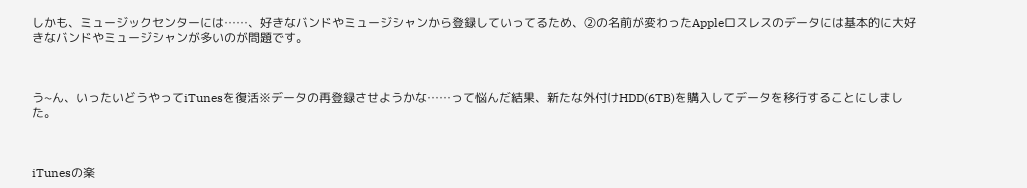しかも、ミュージックセンターには……、好きなバンドやミュージシャンから登録していってるため、②の名前が変わったAppleロスレスのデータには基本的に大好きなバンドやミュージシャンが多いのが問題です。



う~ん、いったいどうやってiTunesを復活※データの再登録させようかな……って悩んだ結果、新たな外付けHDD(6TB)を購入してデータを移行することにしました。



iTunesの楽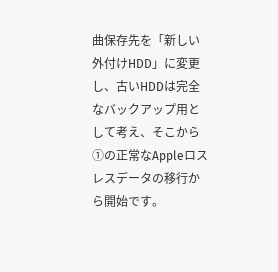曲保存先を「新しい外付けHDD」に変更し、古いHDDは完全なバックアップ用として考え、そこから①の正常なAppleロスレスデータの移行から開始です。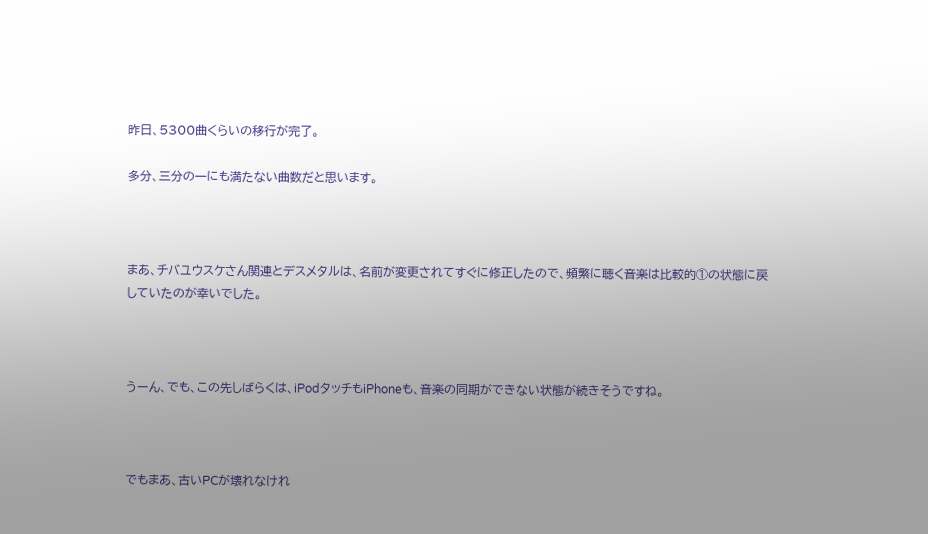昨日、5300曲くらいの移行が完了。

多分、三分の一にも満たない曲数だと思います。



まあ、チバユウスケさん関連とデスメタルは、名前が変更されてすぐに修正したので、頻繁に聴く音楽は比較的①の状態に戻していたのが幸いでした。



うーん、でも、この先しばらくは、iPodタッチもiPhoneも、音楽の同期ができない状態が続きそうですね。



でもまあ、古いPCが壊れなけれ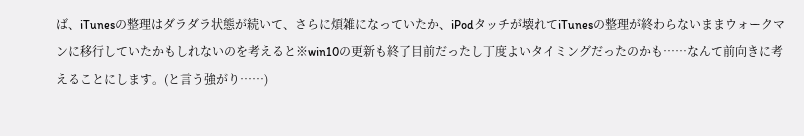ば、iTunesの整理はダラダラ状態が続いて、さらに煩雑になっていたか、iPodタッチが壊れてiTunesの整理が終わらないままウォークマンに移行していたかもしれないのを考えると※win10の更新も終了目前だったし丁度よいタイミングだったのかも……なんて前向きに考えることにします。(と言う強がり……)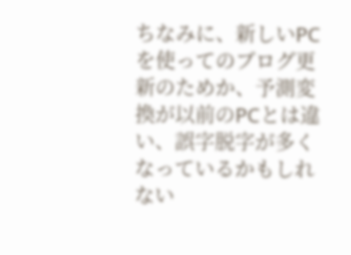ちなみに、新しいPCを使ってのブログ更新のためか、予測変換が以前のPCとは違い、誤字脱字が多くなっているかもしれない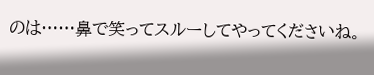のは……鼻で笑ってスルーしてやってくださいね。